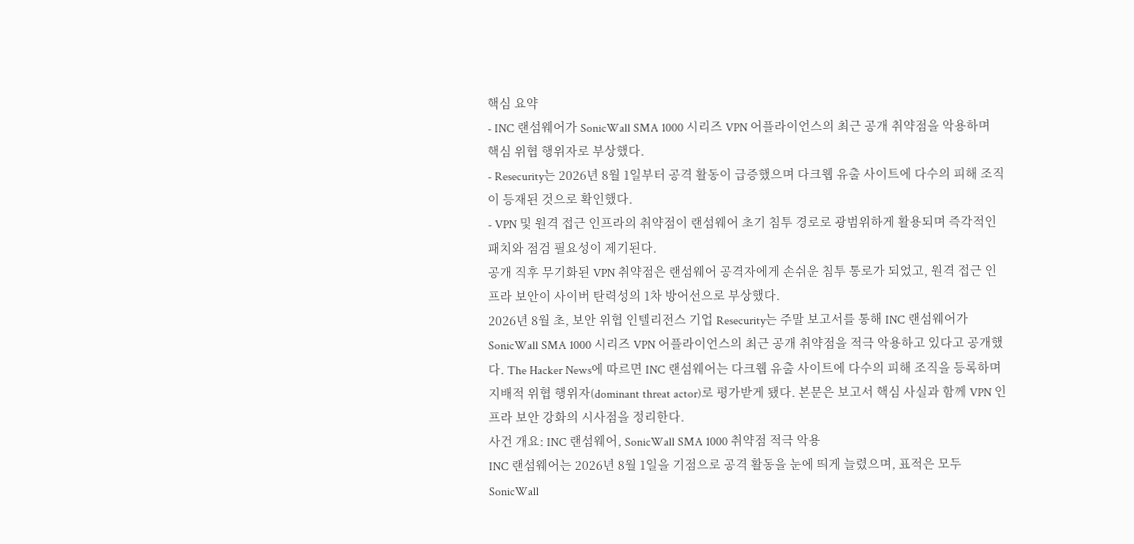핵심 요약
- INC 랜섬웨어가 SonicWall SMA 1000 시리즈 VPN 어플라이언스의 최근 공개 취약점을 악용하며 핵심 위협 행위자로 부상했다.
- Resecurity는 2026년 8월 1일부터 공격 활동이 급증했으며 다크웹 유출 사이트에 다수의 피해 조직이 등재된 것으로 확인했다.
- VPN 및 원격 접근 인프라의 취약점이 랜섬웨어 초기 침투 경로로 광범위하게 활용되며 즉각적인 패치와 점검 필요성이 제기된다.
공개 직후 무기화된 VPN 취약점은 랜섬웨어 공격자에게 손쉬운 침투 통로가 되었고, 원격 접근 인프라 보안이 사이버 탄력성의 1차 방어선으로 부상했다.
2026년 8월 초, 보안 위협 인텔리전스 기업 Resecurity는 주말 보고서를 통해 INC 랜섬웨어가 SonicWall SMA 1000 시리즈 VPN 어플라이언스의 최근 공개 취약점을 적극 악용하고 있다고 공개했다. The Hacker News에 따르면 INC 랜섬웨어는 다크웹 유출 사이트에 다수의 피해 조직을 등록하며 지배적 위협 행위자(dominant threat actor)로 평가받게 됐다. 본문은 보고서 핵심 사실과 함께 VPN 인프라 보안 강화의 시사점을 정리한다.
사건 개요: INC 랜섬웨어, SonicWall SMA 1000 취약점 적극 악용
INC 랜섬웨어는 2026년 8월 1일을 기점으로 공격 활동을 눈에 띄게 늘렸으며, 표적은 모두 SonicWall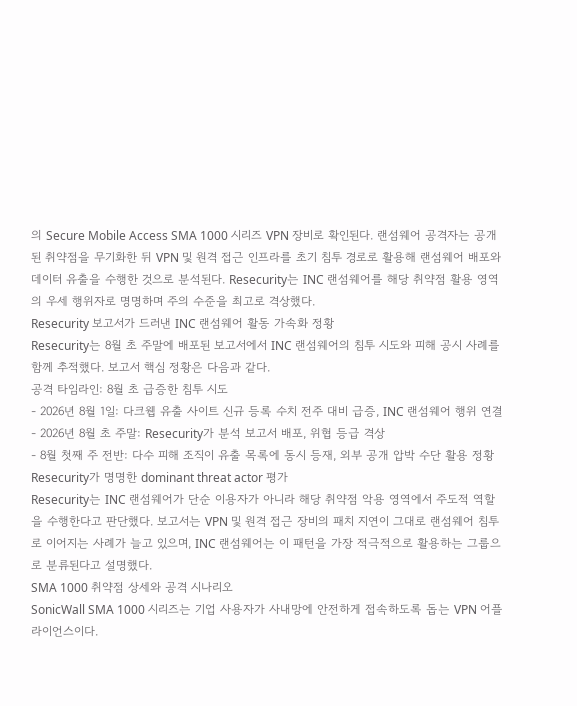의 Secure Mobile Access SMA 1000 시리즈 VPN 장비로 확인된다. 랜섬웨어 공격자는 공개된 취약점을 무기화한 뒤 VPN 및 원격 접근 인프라를 초기 침투 경로로 활용해 랜섬웨어 배포와 데이터 유출을 수행한 것으로 분석된다. Resecurity는 INC 랜섬웨어를 해당 취약점 활용 영역의 우세 행위자로 명명하며 주의 수준을 최고로 격상했다.
Resecurity 보고서가 드러낸 INC 랜섬웨어 활동 가속화 정황
Resecurity는 8월 초 주말에 배포된 보고서에서 INC 랜섬웨어의 침투 시도와 피해 공시 사례를 함께 추적했다. 보고서 핵심 정황은 다음과 같다.
공격 타임라인: 8월 초 급증한 침투 시도
- 2026년 8월 1일: 다크웹 유출 사이트 신규 등록 수치 전주 대비 급증, INC 랜섬웨어 행위 연결
- 2026년 8월 초 주말: Resecurity가 분석 보고서 배포, 위협 등급 격상
- 8월 첫째 주 전반: 다수 피해 조직이 유출 목록에 동시 등재, 외부 공개 압박 수단 활용 정황
Resecurity가 명명한 dominant threat actor 평가
Resecurity는 INC 랜섬웨어가 단순 이용자가 아니라 해당 취약점 악용 영역에서 주도적 역할을 수행한다고 판단했다. 보고서는 VPN 및 원격 접근 장비의 패치 지연이 그대로 랜섬웨어 침투로 이어지는 사례가 늘고 있으며, INC 랜섬웨어는 이 패턴을 가장 적극적으로 활용하는 그룹으로 분류된다고 설명했다.
SMA 1000 취약점 상세와 공격 시나리오
SonicWall SMA 1000 시리즈는 기업 사용자가 사내망에 안전하게 접속하도록 돕는 VPN 어플라이언스이다.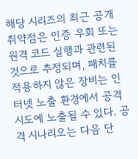해당 시리즈의 최근 공개 취약점은 인증 우회 또는 원격 코드 실행과 관련된 것으로 추정되며, 패치를 적용하지 않은 장비는 인터넷 노출 환경에서 공격 시도에 노출될 수 있다. 공격 시나리오는 다음 단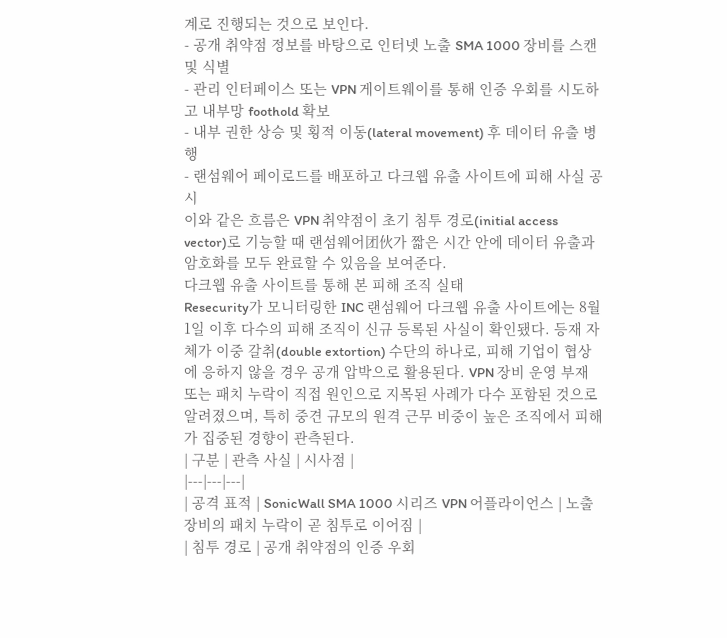계로 진행되는 것으로 보인다.
- 공개 취약점 정보를 바탕으로 인터넷 노출 SMA 1000 장비를 스캔 및 식별
- 관리 인터페이스 또는 VPN 게이트웨이를 통해 인증 우회를 시도하고 내부망 foothold 확보
- 내부 권한 상승 및 횡적 이동(lateral movement) 후 데이터 유출 병행
- 랜섬웨어 페이로드를 배포하고 다크웹 유출 사이트에 피해 사실 공시
이와 같은 흐름은 VPN 취약점이 초기 침투 경로(initial access vector)로 기능할 때 랜섬웨어团伙가 짧은 시간 안에 데이터 유출과 암호화를 모두 완료할 수 있음을 보여준다.
다크웹 유출 사이트를 통해 본 피해 조직 실태
Resecurity가 모니터링한 INC 랜섬웨어 다크웹 유출 사이트에는 8월 1일 이후 다수의 피해 조직이 신규 등록된 사실이 확인됐다. 등재 자체가 이중 갈취(double extortion) 수단의 하나로, 피해 기업이 협상에 응하지 않을 경우 공개 압박으로 활용된다. VPN 장비 운영 부재 또는 패치 누락이 직접 원인으로 지목된 사례가 다수 포함된 것으로 알려졌으며, 특히 중견 규모의 원격 근무 비중이 높은 조직에서 피해가 집중된 경향이 관측된다.
| 구분 | 관측 사실 | 시사점 |
|---|---|---|
| 공격 표적 | SonicWall SMA 1000 시리즈 VPN 어플라이언스 | 노출 장비의 패치 누락이 곧 침투로 이어짐 |
| 침투 경로 | 공개 취약점의 인증 우회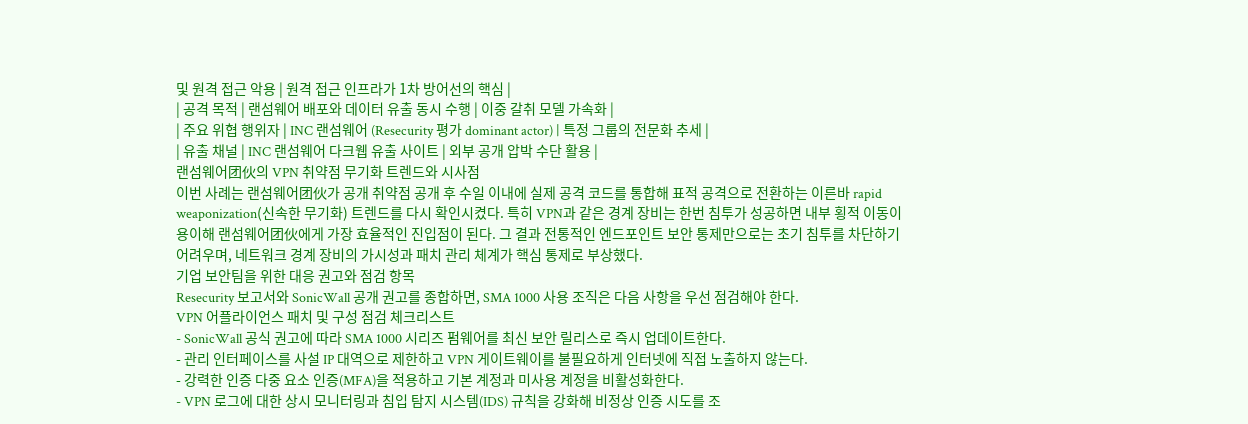및 원격 접근 악용 | 원격 접근 인프라가 1차 방어선의 핵심 |
| 공격 목적 | 랜섬웨어 배포와 데이터 유출 동시 수행 | 이중 갈취 모델 가속화 |
| 주요 위협 행위자 | INC 랜섬웨어 (Resecurity 평가 dominant actor) | 특정 그룹의 전문화 추세 |
| 유출 채널 | INC 랜섬웨어 다크웹 유출 사이트 | 외부 공개 압박 수단 활용 |
랜섬웨어团伙의 VPN 취약점 무기화 트렌드와 시사점
이번 사례는 랜섬웨어团伙가 공개 취약점 공개 후 수일 이내에 실제 공격 코드를 통합해 표적 공격으로 전환하는 이른바 rapid weaponization(신속한 무기화) 트렌드를 다시 확인시켰다. 특히 VPN과 같은 경계 장비는 한번 침투가 성공하면 내부 횡적 이동이 용이해 랜섬웨어团伙에게 가장 효율적인 진입점이 된다. 그 결과 전통적인 엔드포인트 보안 통제만으로는 초기 침투를 차단하기 어려우며, 네트워크 경계 장비의 가시성과 패치 관리 체계가 핵심 통제로 부상했다.
기업 보안팀을 위한 대응 권고와 점검 항목
Resecurity 보고서와 SonicWall 공개 권고를 종합하면, SMA 1000 사용 조직은 다음 사항을 우선 점검해야 한다.
VPN 어플라이언스 패치 및 구성 점검 체크리스트
- SonicWall 공식 권고에 따라 SMA 1000 시리즈 펌웨어를 최신 보안 릴리스로 즉시 업데이트한다.
- 관리 인터페이스를 사설 IP 대역으로 제한하고 VPN 게이트웨이를 불필요하게 인터넷에 직접 노출하지 않는다.
- 강력한 인증 다중 요소 인증(MFA)을 적용하고 기본 계정과 미사용 계정을 비활성화한다.
- VPN 로그에 대한 상시 모니터링과 침입 탐지 시스템(IDS) 규칙을 강화해 비정상 인증 시도를 조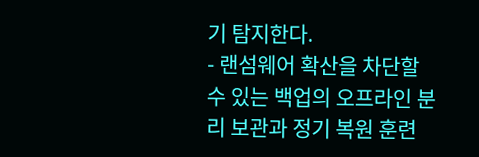기 탐지한다.
- 랜섬웨어 확산을 차단할 수 있는 백업의 오프라인 분리 보관과 정기 복원 훈련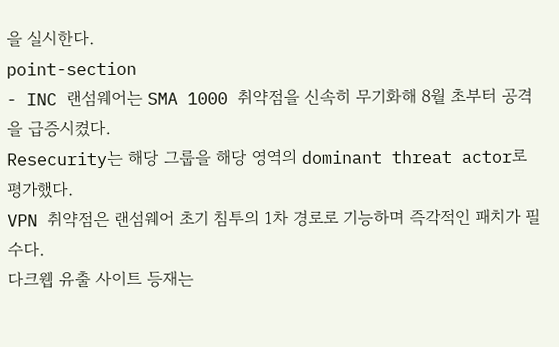을 실시한다.
point-section
- INC 랜섬웨어는 SMA 1000 취약점을 신속히 무기화해 8월 초부터 공격을 급증시켰다.
Resecurity는 해당 그룹을 해당 영역의 dominant threat actor로 평가했다.
VPN 취약점은 랜섬웨어 초기 침투의 1차 경로로 기능하며 즉각적인 패치가 필수다.
다크웹 유출 사이트 등재는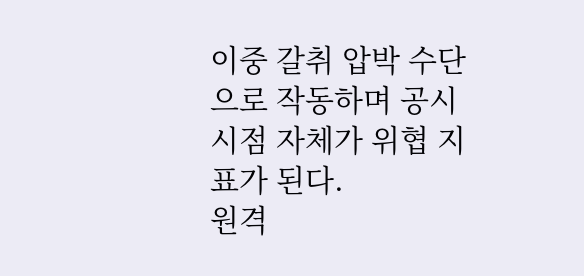이중 갈취 압박 수단으로 작동하며 공시 시점 자체가 위협 지표가 된다.
원격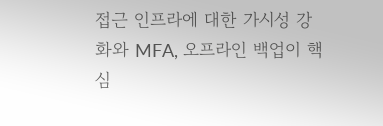접근 인프라에 대한 가시성 강화와 MFA, 오프라인 백업이 핵심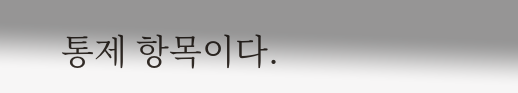통제 항목이다.